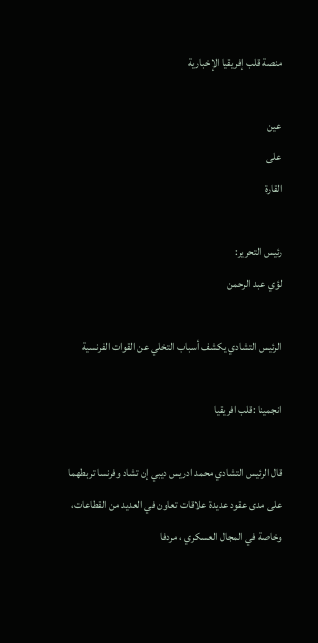منصة قلب إفريقيا الإخبارية

عين
على
القارة

رئيس التحرير:
لؤي عبد الرحمن

الرئيس التشادي يكشف أسباب التخلي عن القوات الفرنسية

انجمينا :قلب افريقيا

قال الرئيس التشادي محمد ادريس ديبي إن تشاد وفرنسا تربطهما على مدى عقود عديدة علاقات تعاون في العديد من القطاعات، وخاصة في المجال العسكري ، مردفا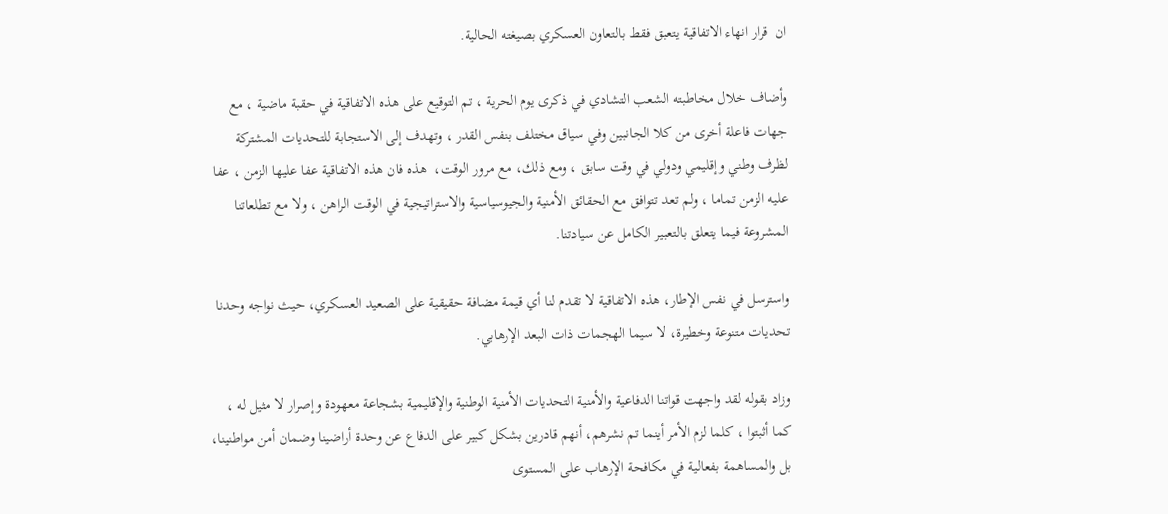ان  قرار انهاء الاتفاقية يتعبق فقط بالتعاون العسكري بصيغته الحالية.

وأضاف خلال مخاطبته الشعب التشادي في ذكرى يوم الحرية ، تم التوقيع على هذه الاتفاقية في حقبة ماضية ، مع جهات فاعلة أخرى من كلا الجانبين وفي سياق مختلف بنفس القدر ، وتهدف إلى الاستجابة للتحديات المشتركة لظرف وطني وإقليمي ودولي في وقت سابق ، ومع ذلك، مع مرور الوقت،  هذه فان هذه الاتفاقية عفا عليها الزمن ، عفا عليه الزمن تماما ، ولم تعد تتوافق مع الحقائق الأمنية والجيوسياسية والاستراتيجية في الوقت الراهن ، ولا مع تطلعاتنا المشروعة فيما يتعلق بالتعبير الكامل عن سيادتنا.

واسترسل في نفس الإطار، هذه الاتفاقية لا تقدم لنا أي قيمة مضافة حقيقية على الصعيد العسكري، حيث نواجه وحدنا تحديات متنوعة وخطيرة، لا سيما الهجمات ذات البعد الإرهابي.

وزاد بقوله لقد واجهت قواتنا الدفاعية والأمنية التحديات الأمنية الوطنية والإقليمية بشجاعة معهودة وإصرار لا مثيل له ، كما أثبتوا ، كلما لزم الأمر أينما تم نشرهم، أنهم قادرين بشكل كبير على الدفاع عن وحدة أراضينا وضمان أمن مواطنينا، بل والمساهمة بفعالية في مكافحة الإرهاب على المستوى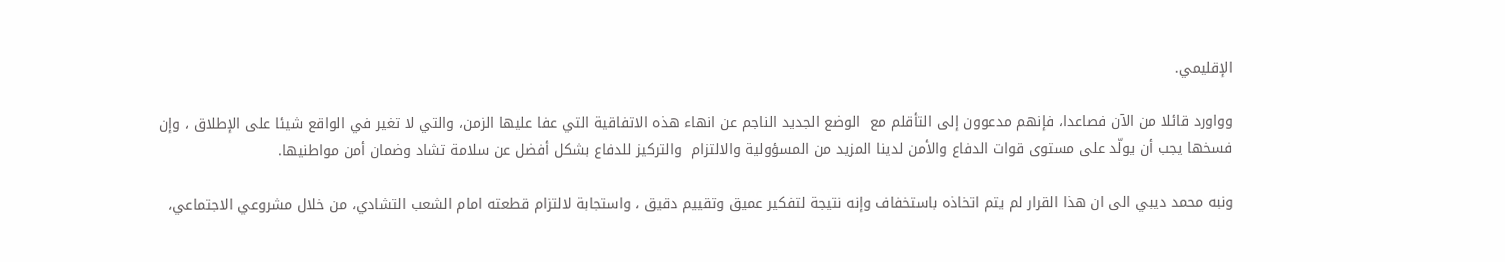الإقليمي.

وواورد قائلا من الآن فصاعدا، فإنهم مدعوون إلى التأقلم مع  الوضع الجديد الناجم عن انهاء هذه الاتفاقية التي عفا عليها الزمن، والتي لا تغير في الواقع شيئا على الإطلاق ، وإن فسخها يجب أن يولّد على مستوى قوات الدفاع والأمن لدينا المزيد من المسؤولية والالتزام  والتركيز للدفاع بشكل أفضل عن سلامة تشاد وضمان أمن مواطنيها.

ونبه محمد ديبي الى ان هذا القرار لم يتم اتخاذه باستخفاف وإنه نتيجة لتفكير عميق وتقييم دقيق ، واستجابة لالتزام قطعته امام الشعب التشادي، من خلال مشروعي الاجتماعي،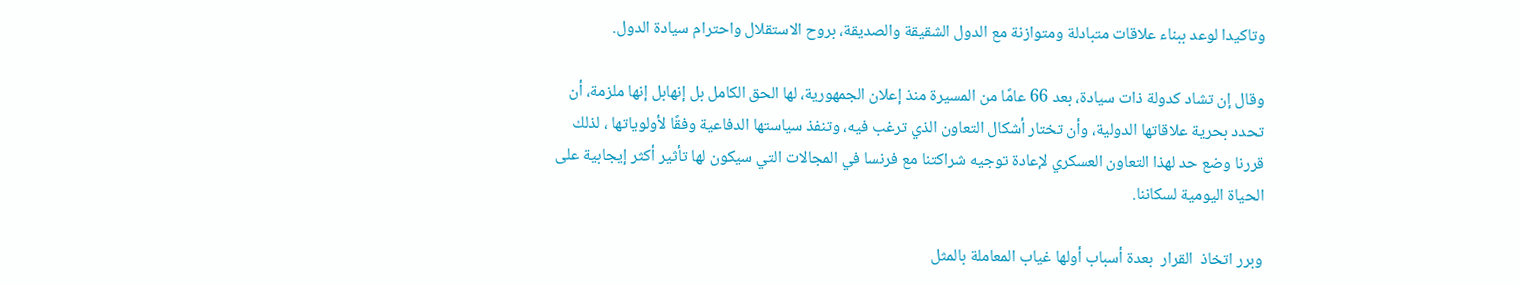وتاكيدا لوعد ببناء علاقات متبادلة ومتوازنة مع الدول الشقيقة والصديقة، بروح الاستقلال واحترام سيادة الدول.

وقال إن تشاد كدولة ذات سيادة، بعد 66 عامًا من المسيرة منذ إعلان الجمهورية، لها الحق الكامل بل إنهابل إنها ملزمة، أن تحدد بحرية علاقاتها الدولية، وأن تختار أشكال التعاون الذي ترغب فيه، وتنفذ سياستها الدفاعية وفقًا لأولوياتها ، لذلك قررنا وضع حد لهذا التعاون العسكري لإعادة توجيه شراكتنا مع فرنسا في المجالات التي سيكون لها تأثير أكثر إيجابية على الحياة اليومية لسكاننا.

وبرر اتخاذ  القرار  بعدة أسباب أولها غياب المعاملة بالمثل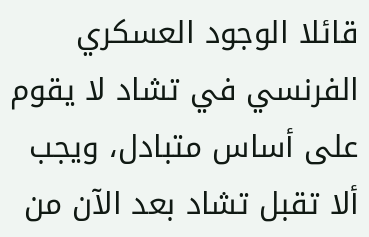قائلا الوجود العسكري الفرنسي في تشاد لا يقوم على أساس متبادل، ويجب ألا تقبل تشاد بعد الآن من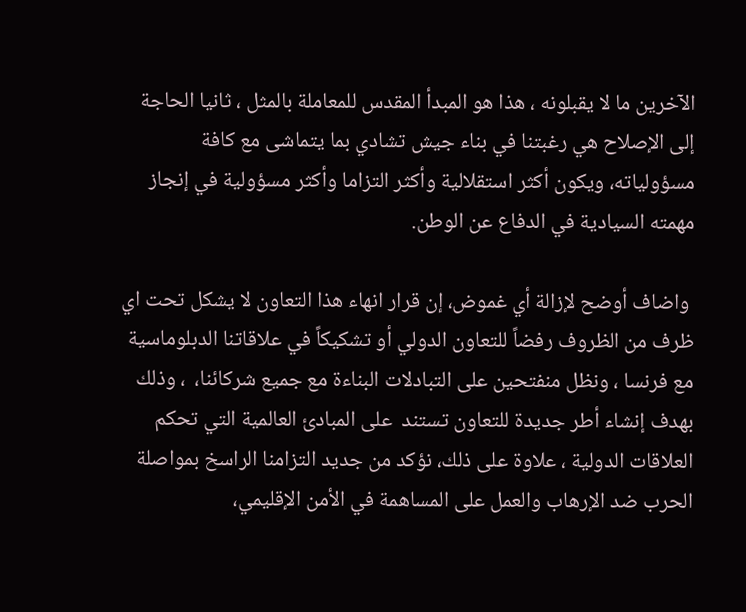الآخرين ما لا يقبلونه ، هذا هو المبدأ المقدس للمعاملة بالمثل ، ثانيا الحاجة إلى الإصلاح هي رغبتنا في بناء جيش تشادي بما يتماشى مع كافة مسؤولياته، ويكون أكثر استقلالية وأكثر التزاما وأكثر مسؤولية في إنجاز مهمته السيادية في الدفاع عن الوطن.

 واضاف أوضح لإزالة أي غموض، إن قرار انهاء هذا التعاون لا يشكل تحت اي ظرف من الظروف رفضاً للتعاون الدولي أو تشكيكاً في علاقاتنا الدبلوماسية مع فرنسا ، ونظل منفتحين على التبادلات البناءة مع جميع شركائنا،  ، وذلك بهدف إنشاء أطر جديدة للتعاون تستند  على المبادئ العالمية التي تحكم العلاقات الدولية ، علاوة على ذلك، نؤكد من جديد التزامنا الراسخ بمواصلة الحرب ضد الإرهاب والعمل على المساهمة في الأمن الإقليمي،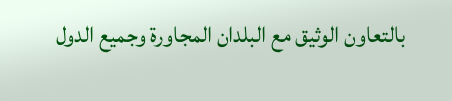بالتعاون الوثيق مع البلدان المجاورة وجميع الدول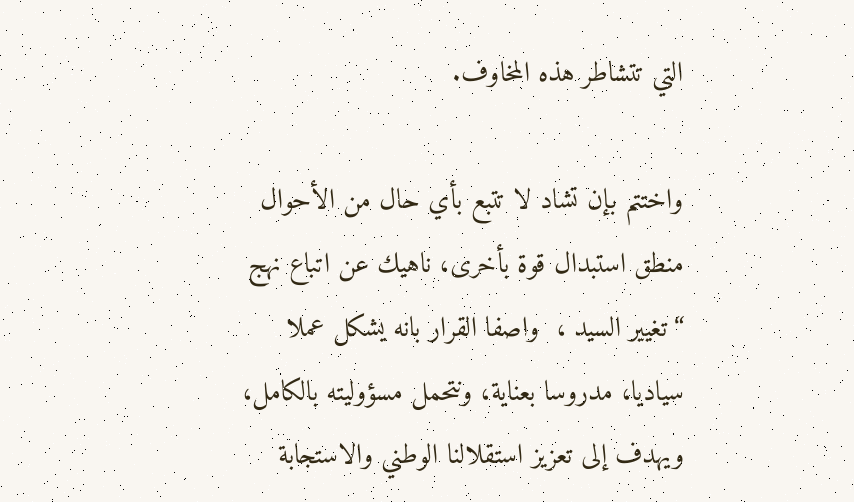التي تتشاطر هذه المخاوف.

واختتم بإن تشاد لا تتبع بأي حال من الأحوال منطق استبدال قوة بأخرى، ناهيك عن اتباع نهج “تغيير السيد ،  واصفا القرار بانه يشكل عملا سياديا، مدروسا بعناية، ونتحمل مسؤوليته بالكامل، ويهدف إلى تعزيز استقلالنا الوطني والاستجابة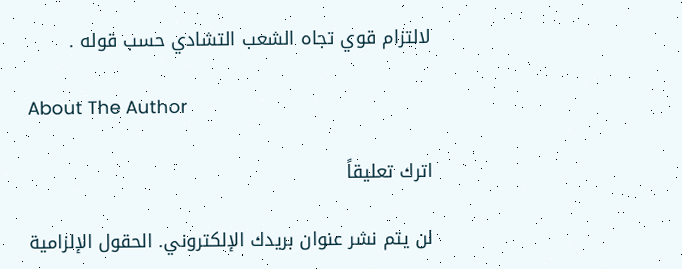لالتزام قوي تجاه الشعب التشادي حسب قوله .

About The Author

اترك تعليقاً

لن يتم نشر عنوان بريدك الإلكتروني. الحقول الإلزامية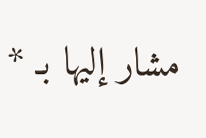مشار إليها بـ *